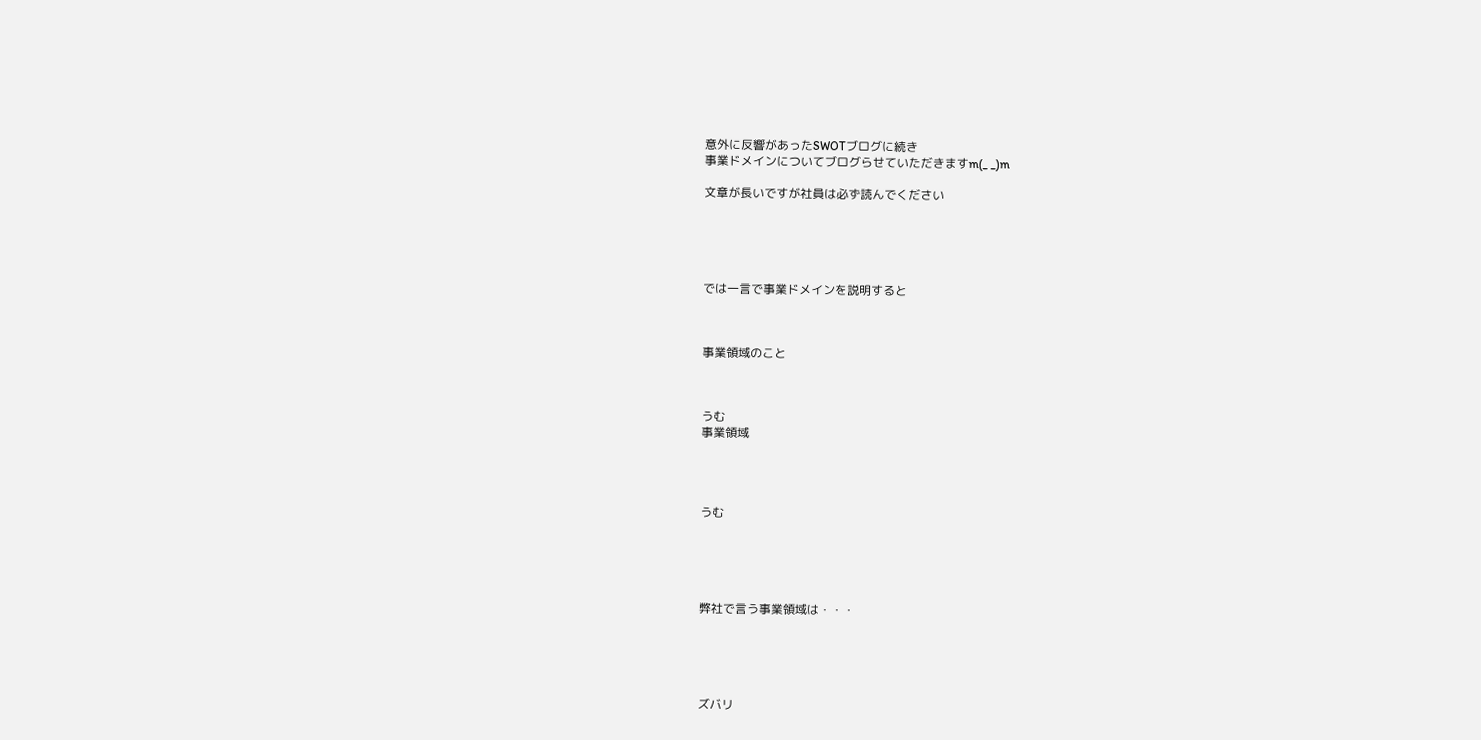意外に反響があったSWOTブログに続き
事業ドメインについてブログらせていただきますm(_ _)m

文章が長いですが社員は必ず読んでください





では一言で事業ドメインを説明すると



事業領域のこと



うむ
事業領域




うむ





弊社で言う事業領域は・・・





ズバリ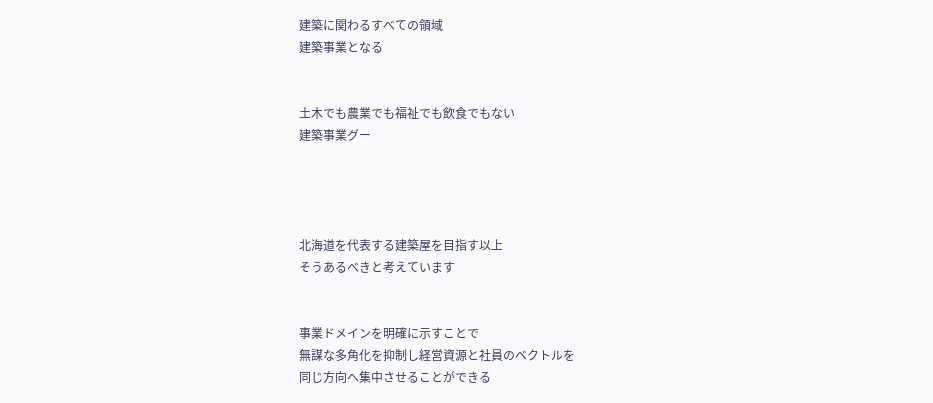建築に関わるすべての領域
建築事業となる


土木でも農業でも福祉でも飲食でもない
建築事業グー




北海道を代表する建築屋を目指す以上
そうあるべきと考えています


事業ドメインを明確に示すことで
無謀な多角化を抑制し経営資源と社員のベクトルを
同じ方向へ集中させることができる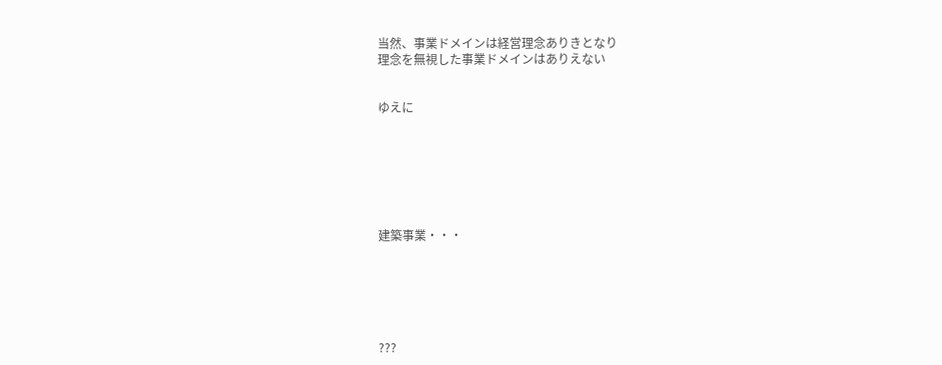当然、事業ドメインは経営理念ありきとなり
理念を無視した事業ドメインはありえない


ゆえに







建築事業・・・






???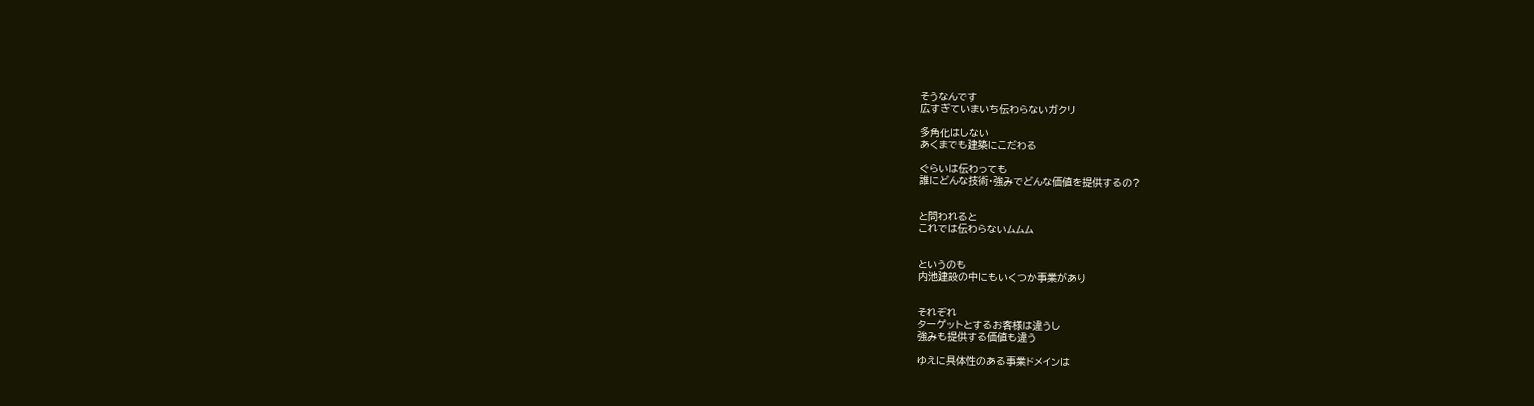そうなんです
広すぎていまいち伝わらないガクリ

多角化はしない
あくまでも建築にこだわる

ぐらいは伝わっても
誰にどんな技術・強みでどんな価値を提供するの?


と問われると
これでは伝わらないムムム


というのも
内池建設の中にもいくつか事業があり


それぞれ
ターゲットとするお客様は違うし
強みも提供する価値も違う

ゆえに具体性のある事業ドメインは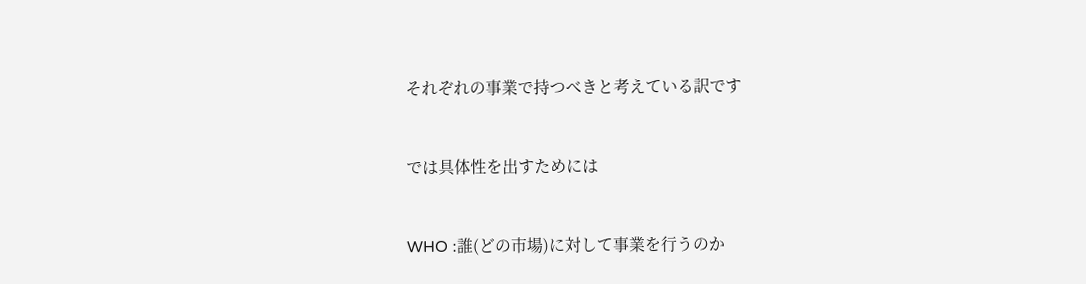それぞれの事業で持つべきと考えている訳です


では具体性を出すためには


WHO :誰(どの市場)に対して事業を行うのか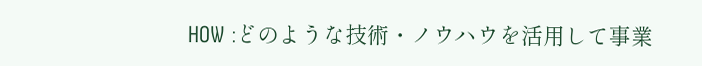HOW :どのような技術・ノウハウを活用して事業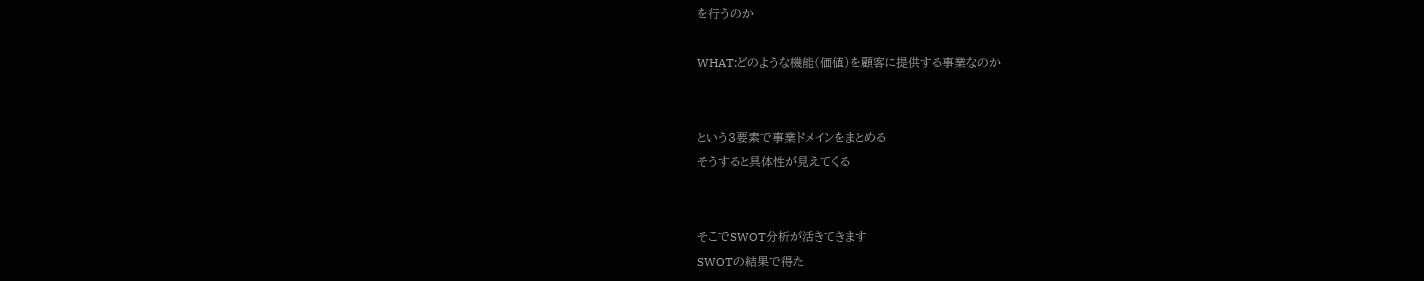を行うのか

WHAT:どのような機能(価値)を顧客に提供する事業なのか


という3要素で事業ドメインをまとめる
そうすると具体性が見えてくる


そこでSWOT分析が活きてきます
SWOTの結果で得た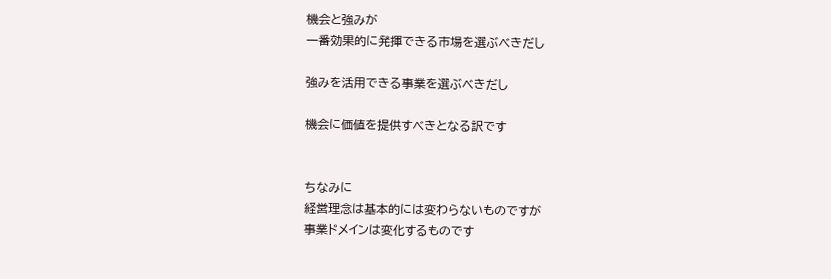機会と強みが
一番効果的に発揮できる市場を選ぶべきだし

強みを活用できる事業を選ぶべきだし

機会に価値を提供すべきとなる訳です


ちなみに
経営理念は基本的には変わらないものですが
事業ドメインは変化するものです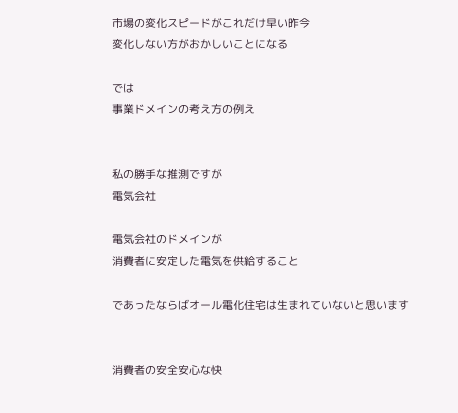市場の変化スピードがこれだけ早い昨今
変化しない方がおかしいことになる

では
事業ドメインの考え方の例え


私の勝手な推測ですが
電気会社

電気会社のドメインが
消費者に安定した電気を供給すること

であったならばオール電化住宅は生まれていないと思います


消費者の安全安心な快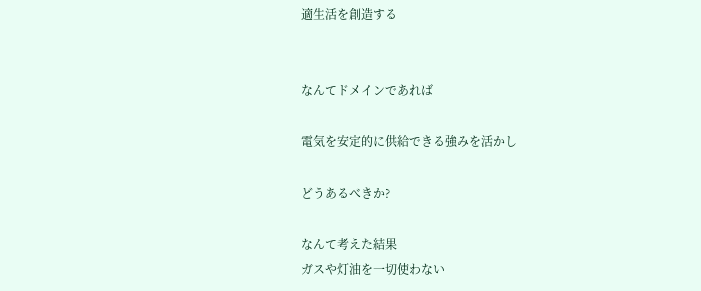適生活を創造する


なんてドメインであれば

電気を安定的に供給できる強みを活かし

どうあるべきか?

なんて考えた結果
ガスや灯油を一切使わない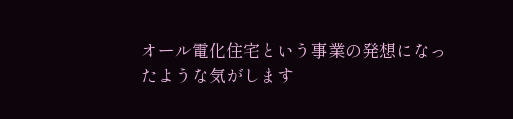オール電化住宅という事業の発想になったような気がします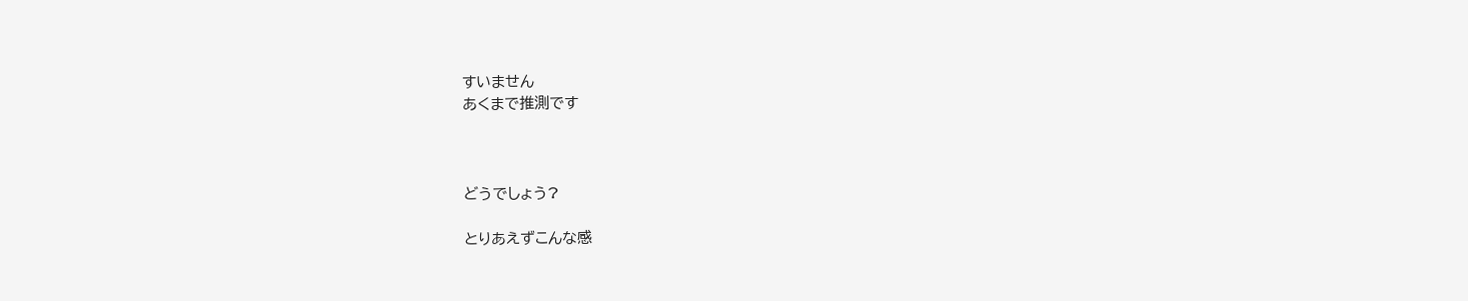すいません
あくまで推測です



どうでしょう?

とりあえずこんな感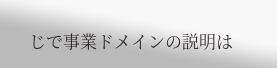じで事業ドメインの説明は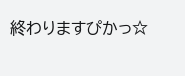終わりますぴかっ☆